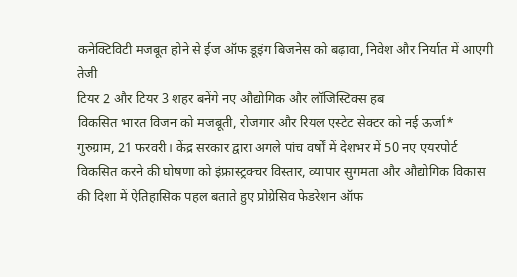कनेक्टिविटी मजबूत होने से ईज ऑफ डूइंग बिजनेस को बढ़ावा, निवेश और निर्यात में आएगी तेजी
टियर 2 और टियर 3 शहर बनेंगे नए औद्योगिक और लॉजिस्टिक्स हब
विकसित भारत विजन को मजबूती, रोजगार और रियल एस्टेट सेक्टर को नई ऊर्जा*
गुरुग्राम, 21 फरवरी। केंद्र सरकार द्वारा अगले पांच वर्षों में देशभर में 50 नए एयरपोर्ट विकसित करने की घोषणा को इंफ्रास्ट्रक्चर विस्तार, व्यापार सुगमता और औद्योगिक विकास की दिशा में ऐतिहासिक पहल बताते हुए प्रोग्रेसिव फेडरेशन ऑफ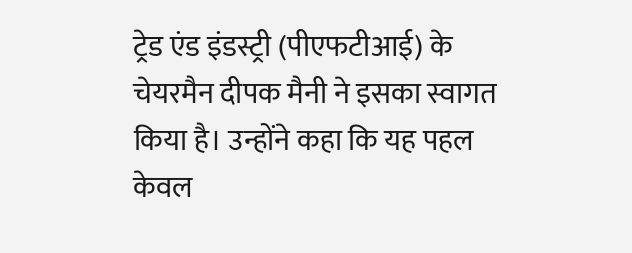ट्रेड एंड इंडस्ट्री (पीएफटीआई) के चेयरमैन दीपक मैनी ने इसका स्वागत किया है। उन्होंने कहा कि यह पहल केवल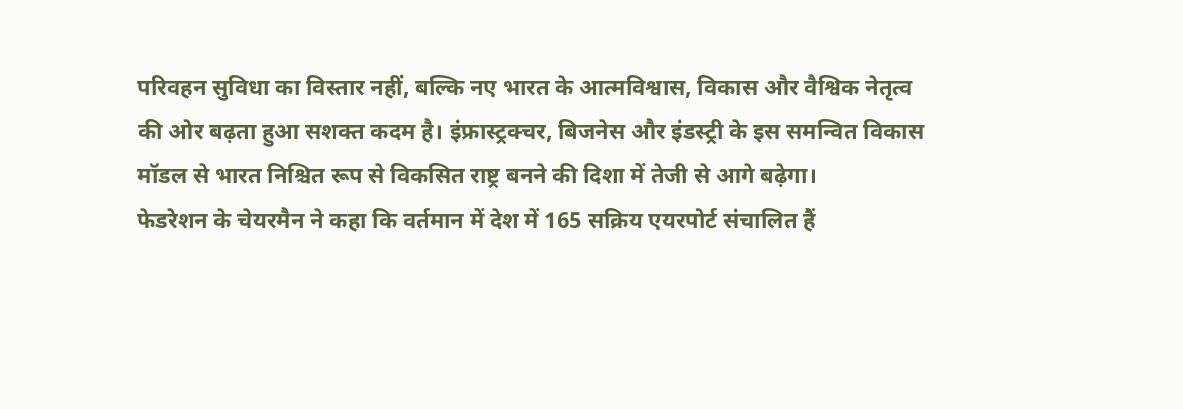परिवहन सुविधा का विस्तार नहीं, बल्कि नए भारत के आत्मविश्वास, विकास और वैश्विक नेतृत्व की ओर बढ़ता हुआ सशक्त कदम है। इंफ्रास्ट्रक्चर, बिजनेस और इंडस्ट्री के इस समन्वित विकास मॉडल से भारत निश्चित रूप से विकसित राष्ट्र बनने की दिशा में तेजी से आगे बढ़ेगा।
फेडरेशन के चेयरमैन ने कहा कि वर्तमान में देश में 165 सक्रिय एयरपोर्ट संचालित हैं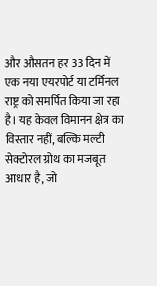और औसतन हर 33 दिन में एक नया एयरपोर्ट या टर्मिनल राष्ट्र को समर्पित किया जा रहा है। यह केवल विमानन क्षेत्र का विस्तार नहीं, बल्कि मल्टी सेक्टोरल ग्रोथ का मजबूत आधार है, जो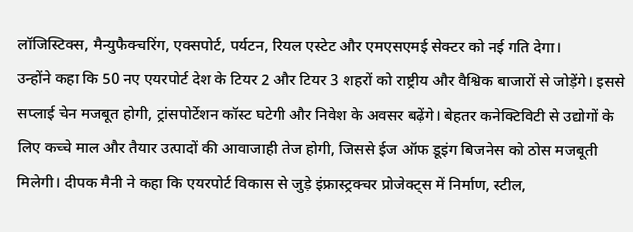लॉजिस्टिक्स, मैन्युफैक्चरिंग, एक्सपोर्ट, पर्यटन, रियल एस्टेट और एमएसएमई सेक्टर को नई गति देगा।
उन्होंने कहा कि 50 नए एयरपोर्ट देश के टियर 2 और टियर 3 शहरों को राष्ट्रीय और वैश्विक बाजारों से जोड़ेंगे। इससे सप्लाई चेन मजबूत होगी, ट्रांसपोर्टेशन कॉस्ट घटेगी और निवेश के अवसर बढ़ेंगे। बेहतर कनेक्टिविटी से उद्योगों के लिए कच्चे माल और तैयार उत्पादों की आवाजाही तेज होगी, जिससे ईज ऑफ डूइंग बिजनेस को ठोस मजबूती मिलेगी। दीपक मैनी ने कहा कि एयरपोर्ट विकास से जुड़े इंफ्रास्ट्रक्चर प्रोजेक्ट्स में निर्माण, स्टील,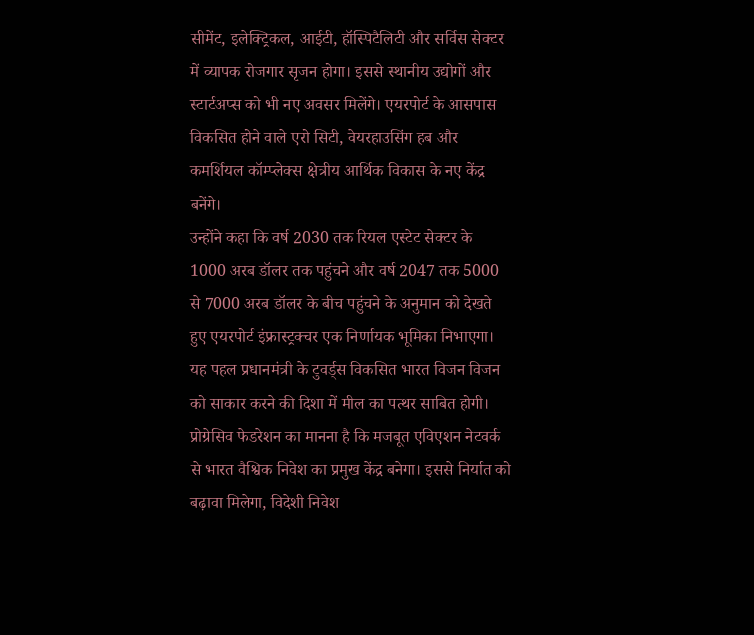सीमेंट, इलेक्ट्रिकल, आईटी, हॉस्पिटैलिटी और सर्विस सेक्टर में व्यापक रोजगार सृजन होगा। इससे स्थानीय उद्योगों और स्टार्टअप्स को भी नए अवसर मिलेंगे। एयरपोर्ट के आसपास विकसित होने वाले एरो सिटी, वेयरहाउसिंग हब और कमर्शियल कॉम्प्लेक्स क्षेत्रीय आर्थिक विकास के नए केंद्र बनेंगे।
उन्होंने कहा कि वर्ष 2030 तक रियल एस्टेट सेक्टर के 1000 अरब डॉलर तक पहुंचने और वर्ष 2047 तक 5000 से 7000 अरब डॉलर के बीच पहुंचने के अनुमान को देखते हुए एयरपोर्ट इंफ्रास्ट्रक्चर एक निर्णायक भूमिका निभाएगा। यह पहल प्रधानमंत्री के टुवर्ड्स विकसित भारत विजन विजन को साकार करने की दिशा में मील का पत्थर साबित होगी। प्रोग्रेसिव फेडरेशन का मानना है कि मजबूत एविएशन नेटवर्क से भारत वैश्विक निवेश का प्रमुख केंद्र बनेगा। इससे निर्यात को बढ़ावा मिलेगा, विदेशी निवेश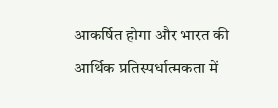आकर्षित होगा और भारत की आर्थिक प्रतिस्पर्धात्मकता में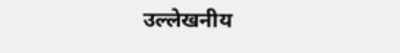उल्लेखनीय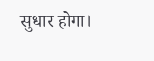सुधार होगा।